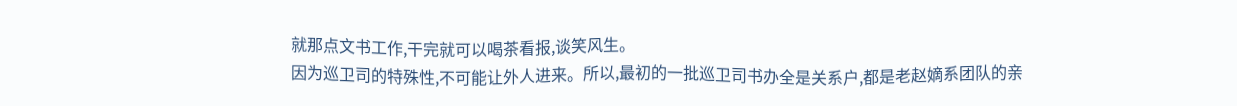就那点文书工作,干完就可以喝茶看报,谈笑风生。
因为巡卫司的特殊性,不可能让外人进来。所以,最初的一批巡卫司书办全是关系户,都是老赵嫡系团队的亲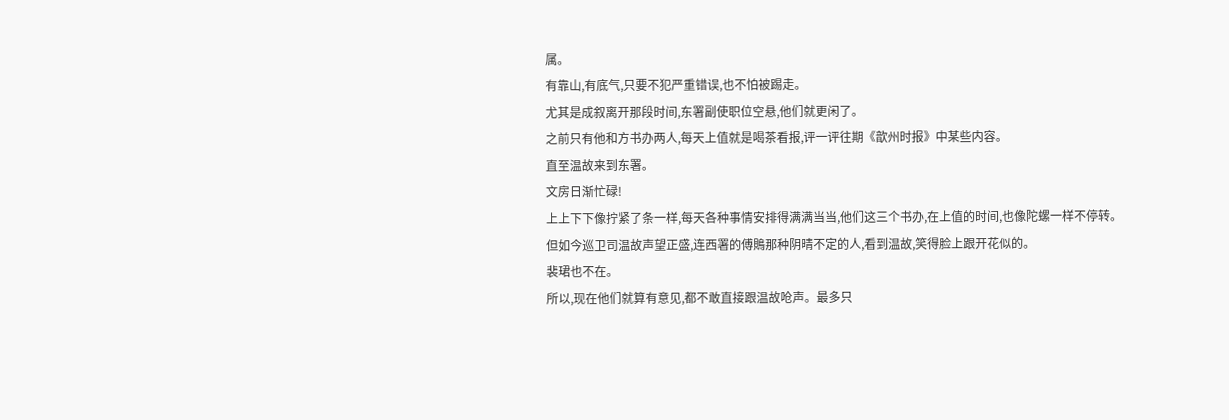属。
有靠山,有底气,只要不犯严重错误,也不怕被踢走。
尤其是成叙离开那段时间,东署副使职位空悬,他们就更闲了。
之前只有他和方书办两人,每天上值就是喝茶看报,评一评往期《歆州时报》中某些内容。
直至温故来到东署。
文房日渐忙碌!
上上下下像拧紧了条一样,每天各种事情安排得满满当当,他们这三个书办,在上值的时间,也像陀螺一样不停转。
但如今巡卫司温故声望正盛,连西署的傅鵙那种阴晴不定的人,看到温故,笑得脸上跟开花似的。
裴珺也不在。
所以,现在他们就算有意见,都不敢直接跟温故呛声。最多只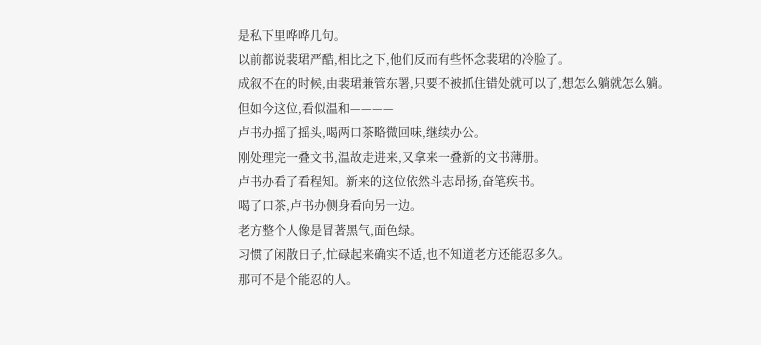是私下里哗哗几句。
以前都说裴珺严酷,相比之下,他们反而有些怀念裴珺的冷脸了。
成叙不在的时候,由裴珺兼管东署,只要不被抓住错处就可以了,想怎么躺就怎么躺。
但如今这位,看似温和————
卢书办摇了摇头,喝两口茶略微回味,继续办公。
刚处理完一叠文书,温故走进来,又拿来一叠新的文书薄册。
卢书办看了看程知。新来的这位依然斗志昂扬,奋笔疾书。
喝了口茶,卢书办侧身看向另一边。
老方整个人像是冒著黑气,面色绿。
习惯了闲散日子,忙碌起来确实不适,也不知道老方还能忍多久。
那可不是个能忍的人。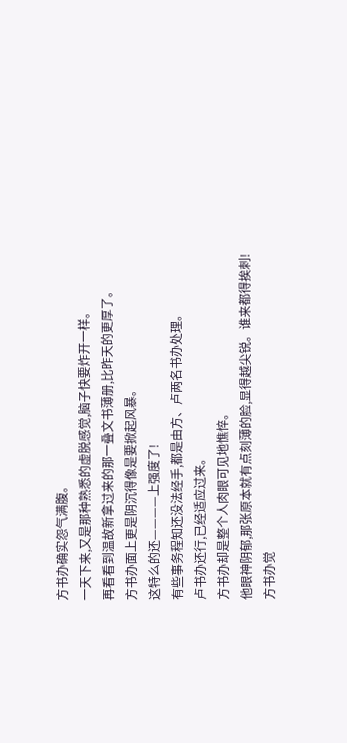方书办确实怨气满腹。
一天下来,又是那种熟悉的虚脱感觉,脑子快要炸开一样。
再看看到温故新拿过来的那一叠文书薄册,比昨天的更厚了。
方书办面上更是阴沉得像是要掀起风暴。
这特么的还————上强度了!
有些事务程知还没法经手,都是由方、卢两名书办处理。
卢书办还行,已经适应过来。
方书办却是整个人肉眼可见地憔悴。
他眼神阴郁,那张原本就有点刻薄的脸,显得越尖锐。谁来都得挨刺!
方书办觉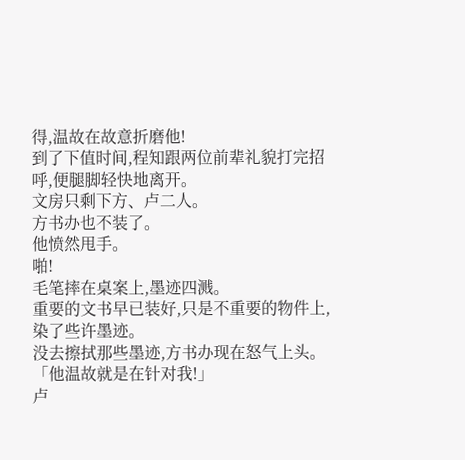得,温故在故意折磨他!
到了下值时间,程知跟两位前辈礼貌打完招呼,便腿脚轻快地离开。
文房只剩下方、卢二人。
方书办也不装了。
他愤然甩手。
啪!
毛笔摔在桌案上,墨迹四溅。
重要的文书早已装好,只是不重要的物件上,染了些许墨迹。
没去擦拭那些墨迹,方书办现在怒气上头。
「他温故就是在针对我!」
卢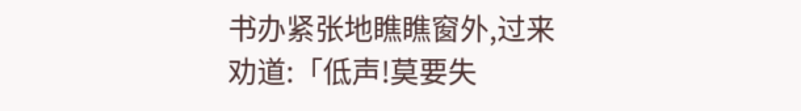书办紧张地瞧瞧窗外,过来劝道:「低声!莫要失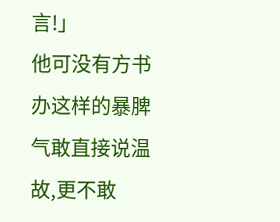言!」
他可没有方书办这样的暴脾气敢直接说温故,更不敢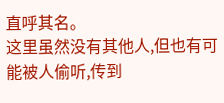直呼其名。
这里虽然没有其他人,但也有可能被人偷听,传到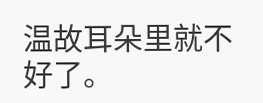温故耳朵里就不好了。